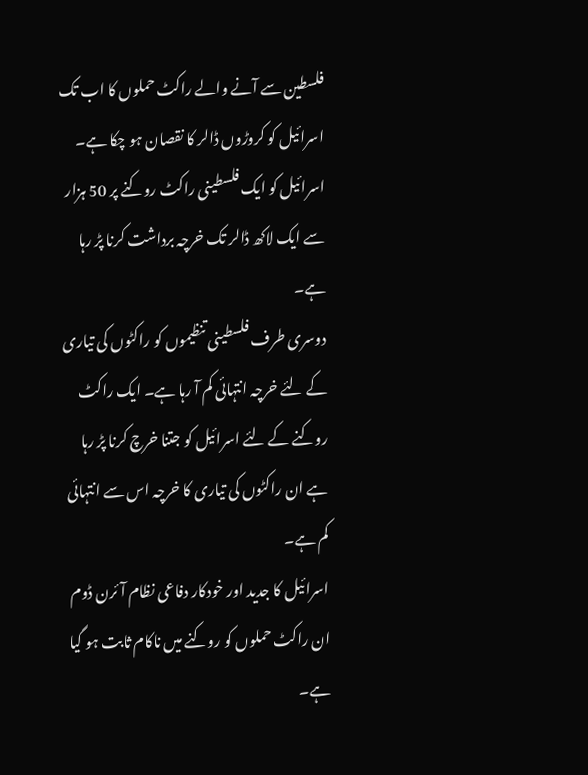فلسطین سے آنے والے راکٹ حملوں کا اب تک اسرائیل کو کروڑوں ڈالر کا نقصان ہو چکا ہے۔ اسرائیل کو ایک فلسطینی راکٹ روکنے پر 50 ہزار سے ایک لاکھ ڈالر تک خرچہ برداشت کرنا پڑ رہا ہے۔
دوسری طرف فلسطینی تنظیموں کو راکٹوں کی تیاری کے لئے خرچہ انتہائی کم آ رہا ہے۔ ایک راکٹ روکنے کے لئے اسرائیل کو جتنا خرچ کرنا پڑ رہا ہے ان راکٹوں کی تیاری کا خرچہ اس سے انتہائی کم ہے۔
اسرائیل کا جدید اور خودکار دفاعی نظام آئرن ڈوم ان راکٹ حملوں کو روکنے میں ناکام ثابت ہو گیا ہے۔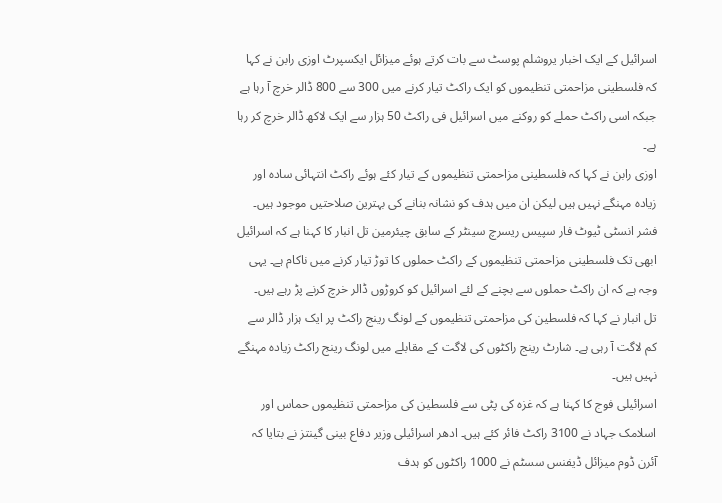اسرائیل کے ایک اخبار یروشلم پوسٹ سے بات کرتے ہوئے میزائل ایکسپرٹ اوزی رابن نے کہا کہ فلسطینی مزاحمتی تنظیموں کو ایک راکٹ تیار کرنے میں 300 سے 800 ڈالر خرچ آ رہا ہے جبکہ اسی راکٹ حملے کو روکنے میں اسرائیل فی راکٹ 50 ہزار سے ایک لاکھ ڈالر خرچ کر رہا ہے۔
اوزی رابن نے کہا کہ فلسطینی مزاحمتی تنظیموں کے تیار کئے ہوئے راکٹ انتہائی سادہ اور زیادہ مہنگے نہیں ہیں لیکن ان میں ہدف کو نشانہ بنانے کی بہترین صلاحتیں موجود ہیں۔
فشر انسٹی ٹیوٹ فار سپیس ریسرچ سینٹر کے سابق چیئرمین تل انبار کا کہنا ہے کہ اسرائیل ابھی تک فلسطینی مزاحمتی تنظیموں کے راکٹ حملوں کا توڑ تیار کرنے میں ناکام ہے۔ یہی وجہ ہے کہ ان راکٹ حملوں سے بچنے کے لئے اسرائیل کو کروڑوں ڈالر خرچ کرنے پڑ رہے ہیں۔
تل انبار نے کہا کہ فلسطین کی مزاحمتی تنظیموں کے لونگ رینج راکٹ پر ایک ہزار ڈالر سے کم لاگت آ رہی ہے۔ شارٹ رینج راکٹوں کی لاگت کے مقابلے میں لونگ رینج راکٹ زیادہ مہنگے نہیں ہیں۔
اسرائیلی فوج کا کہنا ہے کہ غزہ کی پٹی سے فلسطین کی مزاحمتی تنظیموں حماس اور اسلامک جہاد نے 3100 راکٹ فائر کئے ہیں۔ ادھر اسرائیلی وزیر دفاع بینی گینتز نے بتایا کہ آئرن ڈوم میزائل ڈیفنس سسٹم نے 1000 راکٹوں کو ہدف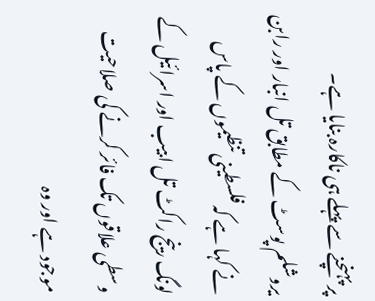پر پہنچنے سے پہلے ہی ناکارہ بنایا ہے۔
یروشلم پوسٹ کے مطابق تل انبار اور رابن نے کہا ہے کہ فلسطینی تنظیموں کے پاس لونگ رینج راکٹ تل ابیب اور اسرائیل کے وسطی علاقوں تک فائر کرنے کی صلاحیت موجود ہے اور وہ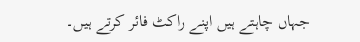جہاں چاہتے ہیں اپنے راکٹ فائر کرتے ہیں۔